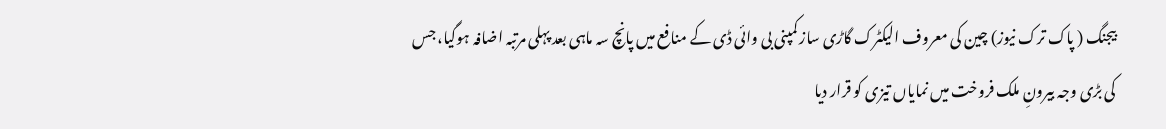بیجنگ ( پاک ترک نیوز) چین کی معروف الیکٹرک گاڑی ساز کمپنی بی وائی ڈی کے منافع میں پانچ سہ ماہی بعد پہلی مرتبہ اضافہ ہوگیا، جس کی بڑی وجہ بیرونِ ملک فروخت میں نمایاں تیزی کو قرار دیا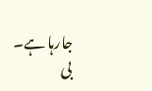جارہا ہے۔
بی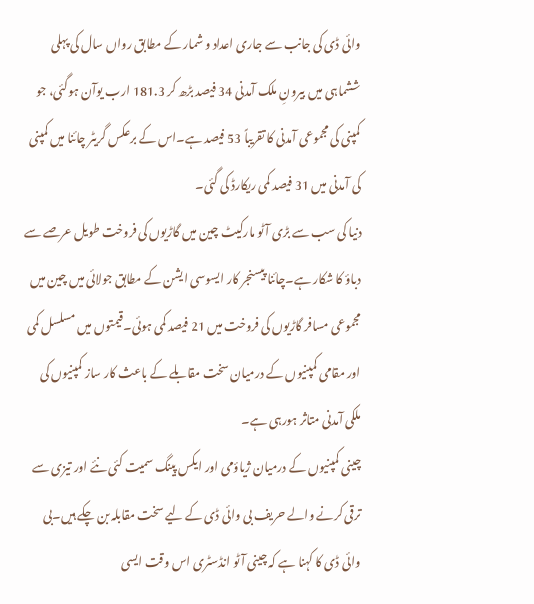وائی ڈی کی جانب سے جاری اعداد و شمار کے مطابق رواں سال کی پہلی ششماہی میں بیرونِ ملک آمدنی 34 فیصد بڑھ کر 181.3 ارب یوآن ہوگئی، جو کمپنی کی مجموعی آمدنی کا تقریباً 53 فیصد ہے۔اس کے برعکس گریٹر چائنا میں کمپنی کی آمدنی میں 31 فیصد کمی ریکارڈ کی گئی۔
دنیا کی سب سے بڑی آٹو مارکیٹ چین میں گاڑیوں کی فروخت طویل عرصے سے دباؤ کا شکار ہے۔چائنا پیسنجر کار ایسوسی ایشن کے مطابق جولائی میں چین میں مجموعی مسافر گاڑیوں کی فروخت میں 21 فیصد کمی ہوئی۔قیمتوں میں مسلسل کمی اور مقامی کمپنیوں کے درمیان سخت مقابلے کے باعث کار ساز کمپنیوں کی ملکی آمدنی متاثر ہورہی ہے۔
چینی کمپنیوں کے درمیان ژیاؤمی اور ایکس پینگ سمیت کئی نئے اور تیزی سے ترقی کرنے والے حریف بی وائی ڈی کے لیے سخت مقابلہ بن چکے ہیں۔بی وائی ڈی کا کہنا ہے کہ چینی آٹو انڈسٹری اس وقت ایسی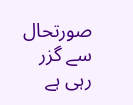صورتحال سے گزر رہی ہے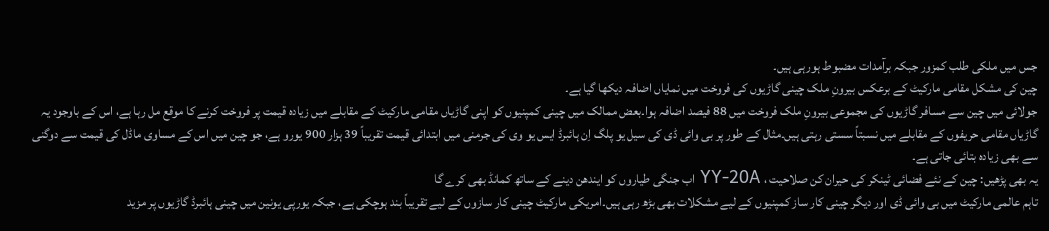جس میں ملکی طلب کمزور جبکہ برآمدات مضبوط ہورہی ہیں۔
چین کی مشکل مقامی مارکیٹ کے برعکس بیرونِ ملک چینی گاڑیوں کی فروخت میں نمایاں اضافہ دیکھا گیا ہے۔
جولائی میں چین سے مسافر گاڑیوں کی مجموعی بیرونِ ملک فروخت میں 88 فیصد اضافہ ہوا۔بعض ممالک میں چینی کمپنیوں کو اپنی گاڑیاں مقامی مارکیٹ کے مقابلے میں زیادہ قیمت پر فروخت کرنے کا موقع مل رہا ہے، اس کے باوجود یہ گاڑیاں مقامی حریفوں کے مقابلے میں نسبتاً سستی رہتی ہیں۔مثال کے طور پر بی وائی ڈی کی سیل یو پلگ اِن ہائبرڈ ایس یو وی کی جرمنی میں ابتدائی قیمت تقریباً 39 ہزار 900 یورو ہے، جو چین میں اس کے مساوی ماڈل کی قیمت سے دوگنی سے بھی زیادہ بتائی جاتی ہے۔
یہ بھی پڑھیں: چین کے نئے فضائی ٹینکر کی حیران کن صلاحیت ، YY-20A اب جنگی طیاروں کو ایندھن دینے کے ساتھ کمانڈ بھی کرے گا
تاہم عالمی مارکیٹ میں بی وائی ڈی اور دیگر چینی کار ساز کمپنیوں کے لیے مشکلات بھی بڑھ رہی ہیں۔امریکی مارکیٹ چینی کار سازوں کے لیے تقریباً بند ہوچکی ہے، جبکہ یورپی یونین میں چینی ہائبرڈ گاڑیوں پر مزید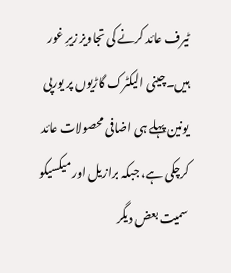ٹیرف عائد کرنے کی تجاویز زیرِ غور ہیں۔چینی الیکٹرک گاڑیوں پر یورپی یونین پہلے ہی اضافی محصولات عائد کرچکی ہے، جبکہ برازیل اور میکسیکو سمیت بعض دیگر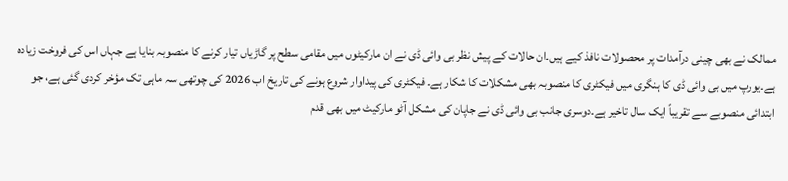ممالک نے بھی چینی درآمدات پر محصولات نافذ کیے ہیں۔ان حالات کے پیش نظر بی وائی ڈی نے ان مارکیٹوں میں مقامی سطح پر گاڑیاں تیار کرنے کا منصوبہ بنایا ہے جہاں اس کی فروخت زیادہ ہے۔یورپ میں بی وائی ڈی کا ہنگری میں فیکٹری کا منصوبہ بھی مشکلات کا شکار ہے۔ فیکٹری کی پیداوار شروع ہونے کی تاریخ اب 2026 کی چوتھی سہ ماہی تک مؤخر کردی گئی ہے، جو ابتدائی منصوبے سے تقریباً ایک سال تاخیر ہے۔دوسری جانب بی وائی ڈی نے جاپان کی مشکل آٹو مارکیٹ میں بھی قدم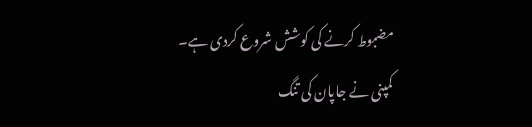مضبوط کرنے کی کوشش شروع کردی ہے۔
کمپنی نے جاپان کی تنگ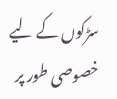سڑکوں کے لیے خصوصی طور پر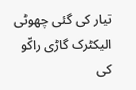تیار کی گئی چھوٹی الیکٹرک گاڑی راکّو کی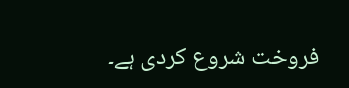فروخت شروع کردی ہے۔